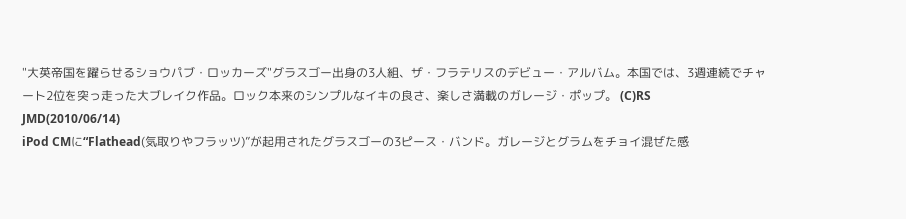"大英帝国を躍らせるショウパブ・ロッカーズ"グラスゴー出身の3人組、ザ・フラテリスのデビュー・アルバム。本国では、3週連続でチャート2位を突っ走った大ブレイク作品。ロック本来のシンプルなイキの良さ、楽しさ満載のガレージ・ポップ。 (C)RS
JMD(2010/06/14)
iPod CMに“Flathead(気取りやフラッツ)”が起用されたグラスゴーの3ピース・バンド。ガレージとグラムをチョイ混ぜた感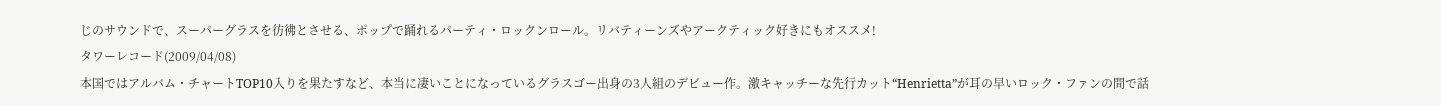じのサウンドで、スーパーグラスを彷彿とさせる、ポップで踊れるパーティ・ロックンロール。リバティーンズやアークティック好きにもオススメ!
タワーレコード(2009/04/08)
本国ではアルバム・チャートTOP10入りを果たすなど、本当に凄いことになっているグラスゴー出身の3人組のデビュー作。激キャッチーな先行カット“Henrietta”が耳の早いロック・ファンの間で話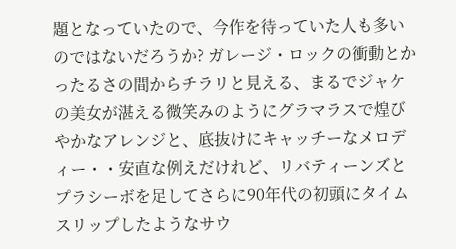題となっていたので、今作を待っていた人も多いのではないだろうか? ガレージ・ロックの衝動とかったるさの間からチラリと見える、まるでジャケの美女が湛える微笑みのようにグラマラスで煌びやかなアレンジと、底抜けにキャッチーなメロディー・・安直な例えだけれど、リバティーンズとプラシーボを足してさらに90年代の初頭にタイムスリップしたようなサウ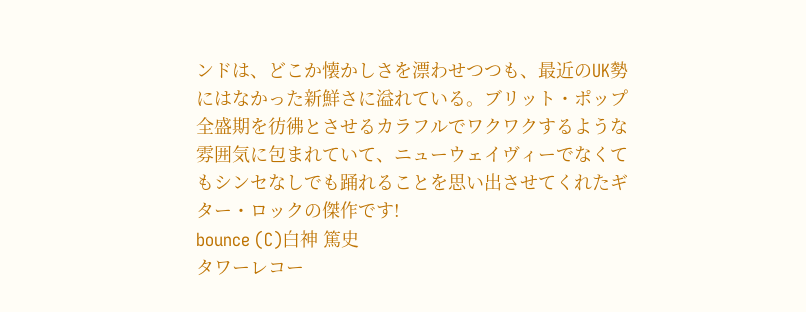ンドは、どこか懐かしさを漂わせつつも、最近のUK勢にはなかった新鮮さに溢れている。ブリット・ポップ全盛期を彷彿とさせるカラフルでワクワクするような雰囲気に包まれていて、ニューウェイヴィーでなくてもシンセなしでも踊れることを思い出させてくれたギター・ロックの傑作です!
bounce (C)白神 篤史
タワーレコー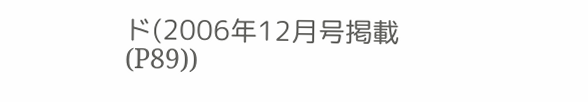ド(2006年12月号掲載 (P89))